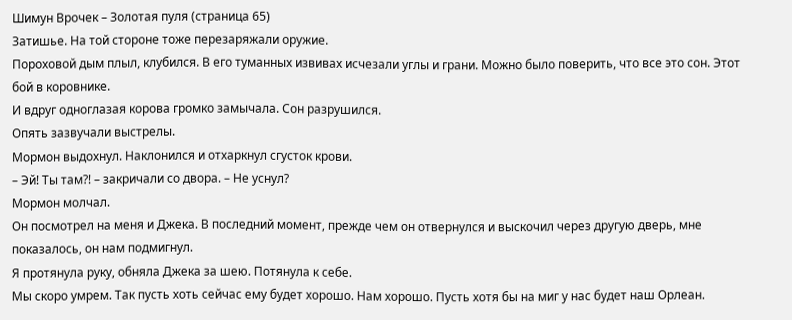Шимун Врочек – Золотая пуля (страница 65)
Затишье. На той стороне тоже перезаряжали оружие.
Пороховой дым плыл, клубился. В его туманных извивах исчезали углы и грани. Можно было поверить, что все это сон. Этот бой в коровнике.
И вдруг одноглазая корова громко замычала. Сон разрушился.
Опять зазвучали выстрелы.
Мормон выдохнул. Наклонился и отхаркнул сгусток крови.
– Эй! Ты там?! – закричали со двора. – Не уснул?
Мормон молчал.
Он посмотрел на меня и Джека. В последний момент, прежде чем он отвернулся и выскочил через другую дверь, мне показалось, он нам подмигнул.
Я протянула руку, обняла Джека за шею. Потянула к себе.
Мы скоро умрем. Так пусть хоть сейчас ему будет хорошо. Нам хорошо. Пусть хотя бы на миг у нас будет наш Орлеан.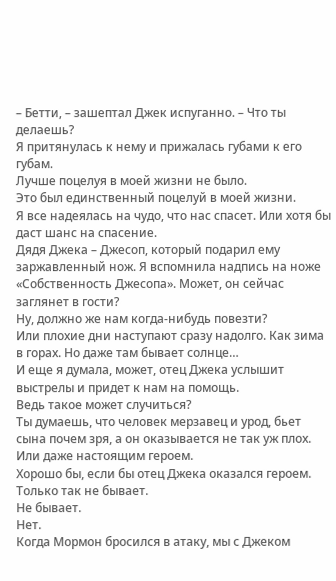– Бетти, – зашептал Джек испуганно. – Что ты делаешь?
Я притянулась к нему и прижалась губами к его губам.
Лучше поцелуя в моей жизни не было.
Это был единственный поцелуй в моей жизни.
Я все надеялась на чудо, что нас спасет. Или хотя бы даст шанс на спасение.
Дядя Джека – Джесоп, который подарил ему заржавленный нож. Я вспомнила надпись на ноже «Собственность Джесопа». Может, он сейчас заглянет в гости?
Ну, должно же нам когда-нибудь повезти?
Или плохие дни наступают сразу надолго. Как зима в горах. Но даже там бывает солнце…
И еще я думала, может, отец Джека услышит выстрелы и придет к нам на помощь.
Ведь такое может случиться?
Ты думаешь, что человек мерзавец и урод, бьет сына почем зря, а он оказывается не так уж плох. Или даже настоящим героем.
Хорошо бы, если бы отец Джека оказался героем.
Только так не бывает.
Не бывает.
Нет.
Когда Мормон бросился в атаку, мы с Джеком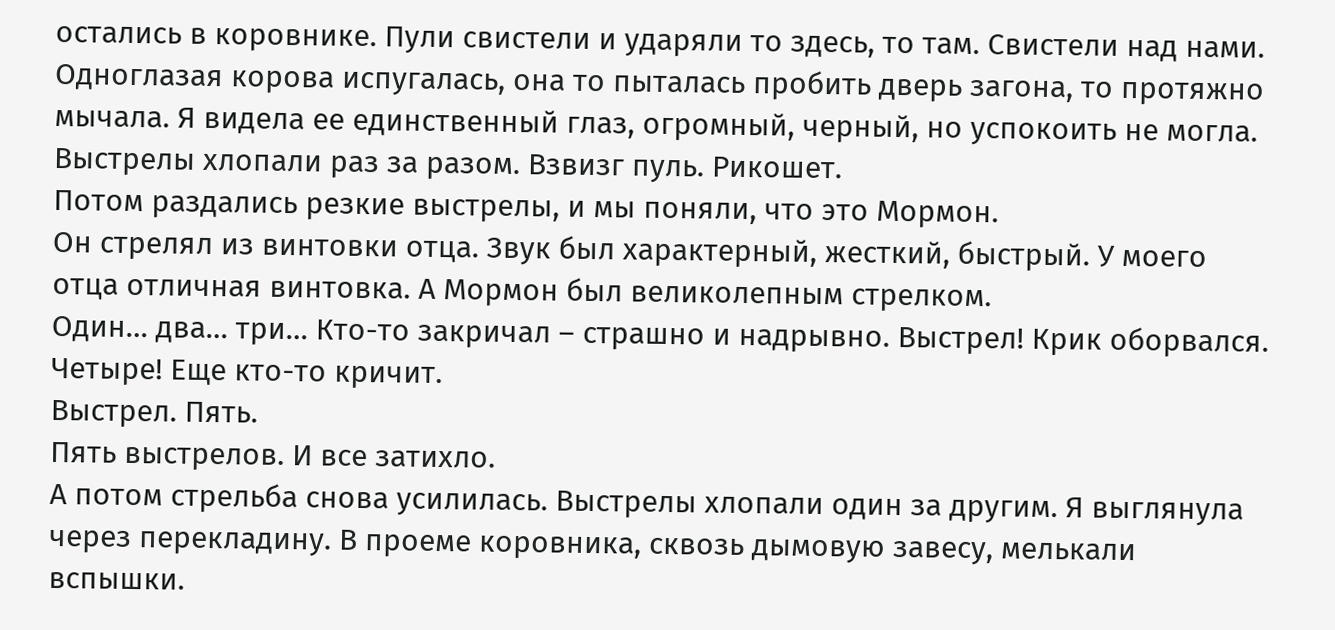остались в коровнике. Пули свистели и ударяли то здесь, то там. Свистели над нами. Одноглазая корова испугалась, она то пыталась пробить дверь загона, то протяжно мычала. Я видела ее единственный глаз, огромный, черный, но успокоить не могла.
Выстрелы хлопали раз за разом. Взвизг пуль. Рикошет.
Потом раздались резкие выстрелы, и мы поняли, что это Мормон.
Он стрелял из винтовки отца. Звук был характерный, жесткий, быстрый. У моего отца отличная винтовка. А Мормон был великолепным стрелком.
Один… два… три… Кто-то закричал – страшно и надрывно. Выстрел! Крик оборвался. Четыре! Еще кто-то кричит.
Выстрел. Пять.
Пять выстрелов. И все затихло.
А потом стрельба снова усилилась. Выстрелы хлопали один за другим. Я выглянула через перекладину. В проеме коровника, сквозь дымовую завесу, мелькали вспышки.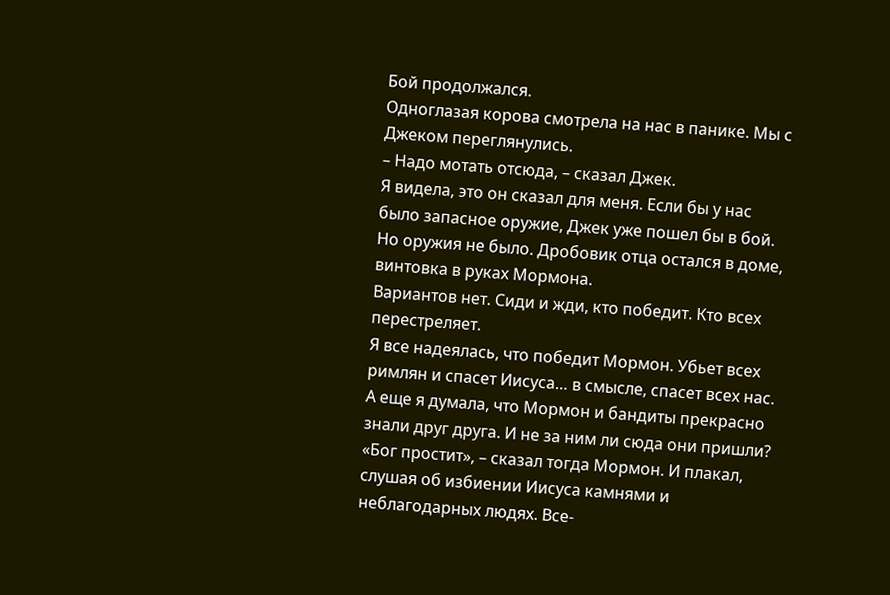Бой продолжался.
Одноглазая корова смотрела на нас в панике. Мы с Джеком переглянулись.
– Надо мотать отсюда, – сказал Джек.
Я видела, это он сказал для меня. Если бы у нас было запасное оружие, Джек уже пошел бы в бой. Но оружия не было. Дробовик отца остался в доме, винтовка в руках Мормона.
Вариантов нет. Сиди и жди, кто победит. Кто всех перестреляет.
Я все надеялась, что победит Мормон. Убьет всех римлян и спасет Иисуса… в смысле, спасет всех нас.
А еще я думала, что Мормон и бандиты прекрасно знали друг друга. И не за ним ли сюда они пришли?
«Бог простит», – сказал тогда Мормон. И плакал, слушая об избиении Иисуса камнями и неблагодарных людях. Все-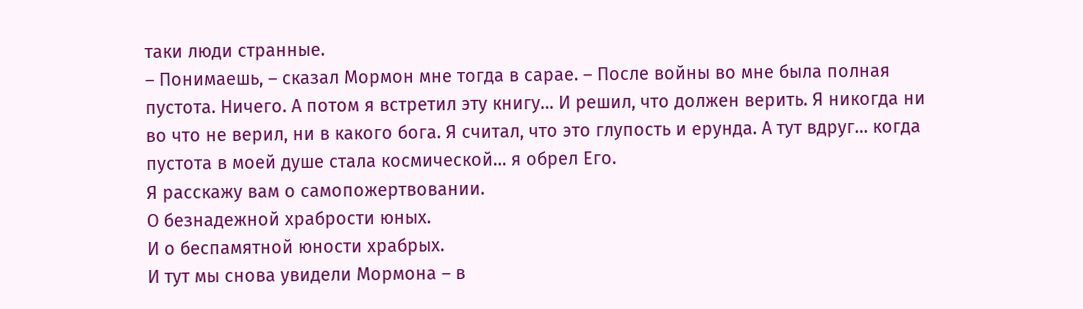таки люди странные.
– Понимаешь, – сказал Мормон мне тогда в сарае. – После войны во мне была полная пустота. Ничего. А потом я встретил эту книгу… И решил, что должен верить. Я никогда ни во что не верил, ни в какого бога. Я считал, что это глупость и ерунда. А тут вдруг… когда пустота в моей душе стала космической… я обрел Его.
Я расскажу вам о самопожертвовании.
О безнадежной храбрости юных.
И о беспамятной юности храбрых.
И тут мы снова увидели Мормона – в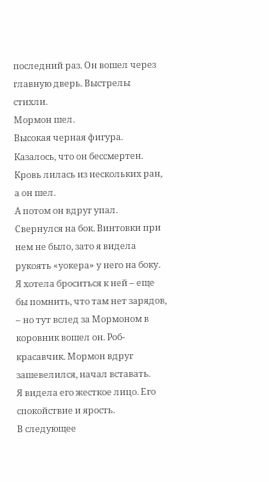последний раз. Он вошел через главную дверь. Выстрелы стихли.
Мормон шел.
Высокая черная фигура. Казалось, что он бессмертен. Кровь лилась из нескольких ран, а он шел.
А потом он вдруг упал. Свернулся на бок. Винтовки при нем не было, зато я видела рукоять «уокера» у него на боку.
Я хотела броситься к ней – еще бы помнить, что там нет зарядов, – но тут вслед за Мормоном в коровник вошел он. Роб-красавчик. Мормон вдруг зашевелился, начал вставать.
Я видела его жесткое лицо. Его спокойствие и ярость.
В следующее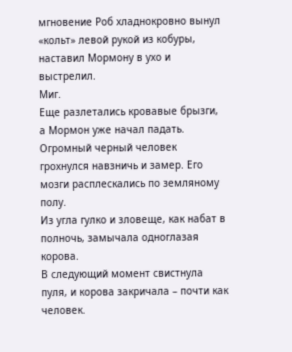мгновение Роб хладнокровно вынул «кольт» левой рукой из кобуры, наставил Мормону в ухо и выстрелил.
Миг.
Еще разлетались кровавые брызги, а Мормон уже начал падать. Огромный черный человек грохнулся навзничь и замер. Его мозги расплескались по земляному полу.
Из угла гулко и зловеще, как набат в полночь, замычала одноглазая корова.
В следующий момент свистнула пуля, и корова закричала – почти как человек.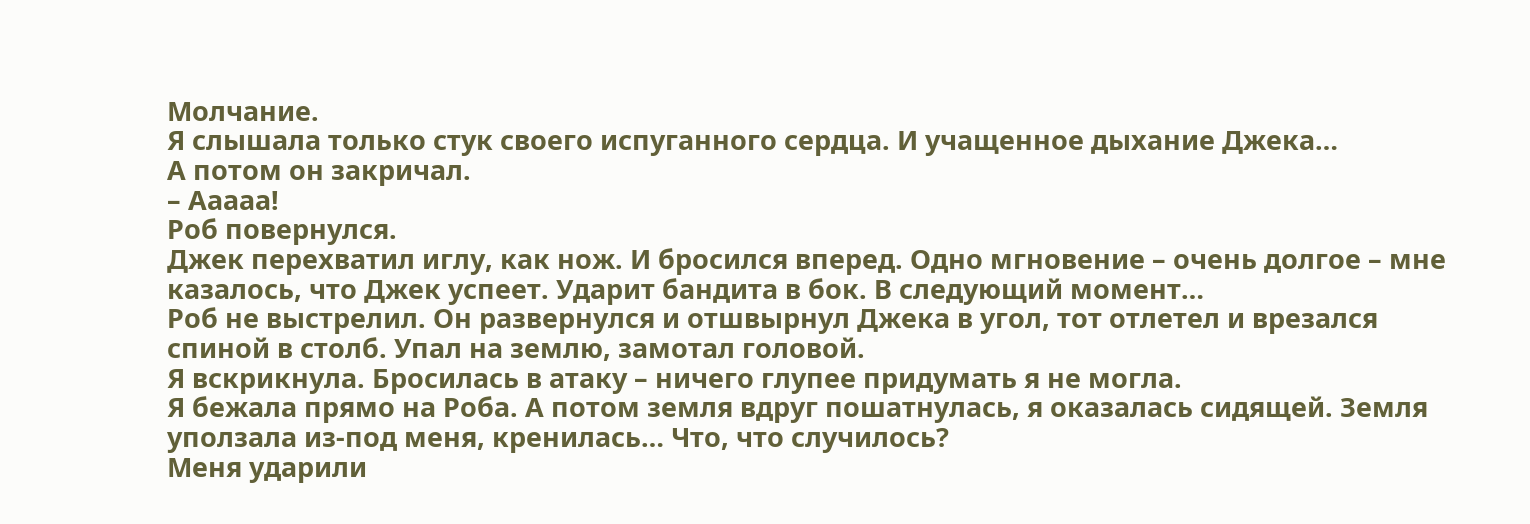Молчание.
Я слышала только стук своего испуганного сердца. И учащенное дыхание Джека…
А потом он закричал.
– Ааааа!
Роб повернулся.
Джек перехватил иглу, как нож. И бросился вперед. Одно мгновение – очень долгое – мне казалось, что Джек успеет. Ударит бандита в бок. В следующий момент…
Роб не выстрелил. Он развернулся и отшвырнул Джека в угол, тот отлетел и врезался спиной в столб. Упал на землю, замотал головой.
Я вскрикнула. Бросилась в атаку – ничего глупее придумать я не могла.
Я бежала прямо на Роба. А потом земля вдруг пошатнулась, я оказалась сидящей. Земля уползала из-под меня, кренилась… Что, что случилось?
Меня ударили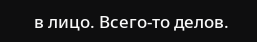в лицо. Всего-то делов.